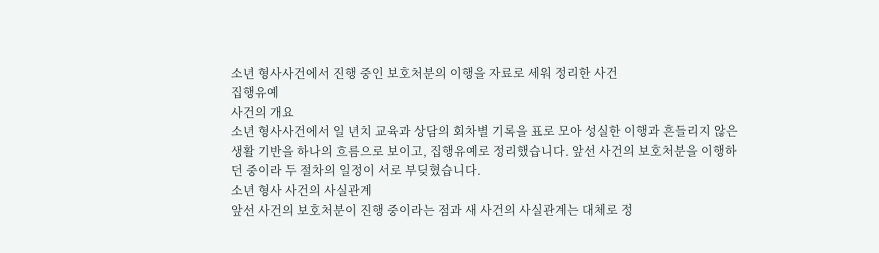소년 형사사건에서 진행 중인 보호처분의 이행을 자료로 세워 정리한 사건
집행유예
사건의 개요
소년 형사사건에서 일 년치 교육과 상담의 회차별 기록을 표로 모아 성실한 이행과 흔들리지 않은 생활 기반을 하나의 흐름으로 보이고, 집행유예로 정리했습니다. 앞선 사건의 보호처분을 이행하던 중이라 두 절차의 일정이 서로 부딪혔습니다.
소년 형사 사건의 사실관계
앞선 사건의 보호처분이 진행 중이라는 점과 새 사건의 사실관계는 대체로 정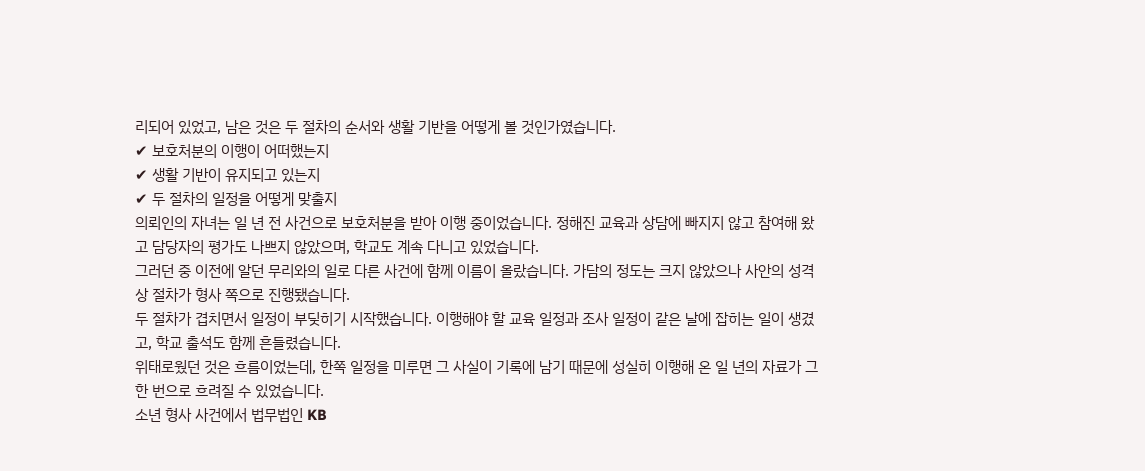리되어 있었고, 남은 것은 두 절차의 순서와 생활 기반을 어떻게 볼 것인가였습니다.
✔ 보호처분의 이행이 어떠했는지
✔ 생활 기반이 유지되고 있는지
✔ 두 절차의 일정을 어떻게 맞출지
의뢰인의 자녀는 일 년 전 사건으로 보호처분을 받아 이행 중이었습니다. 정해진 교육과 상담에 빠지지 않고 참여해 왔고 담당자의 평가도 나쁘지 않았으며, 학교도 계속 다니고 있었습니다.
그러던 중 이전에 알던 무리와의 일로 다른 사건에 함께 이름이 올랐습니다. 가담의 정도는 크지 않았으나 사안의 성격상 절차가 형사 쪽으로 진행됐습니다.
두 절차가 겹치면서 일정이 부딪히기 시작했습니다. 이행해야 할 교육 일정과 조사 일정이 같은 날에 잡히는 일이 생겼고, 학교 출석도 함께 흔들렸습니다.
위태로웠던 것은 흐름이었는데, 한쪽 일정을 미루면 그 사실이 기록에 남기 때문에 성실히 이행해 온 일 년의 자료가 그 한 번으로 흐려질 수 있었습니다.
소년 형사 사건에서 법무법인 KB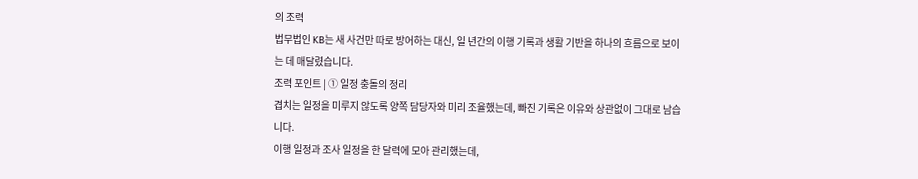의 조력
법무법인 KB는 새 사건만 따로 방어하는 대신, 일 년간의 이행 기록과 생활 기반을 하나의 흐름으로 보이는 데 매달렸습니다.
조력 포인트 | ① 일정 충돌의 정리
겹치는 일정을 미루지 않도록 양쪽 담당자와 미리 조율했는데, 빠진 기록은 이유와 상관없이 그대로 남습니다.
이행 일정과 조사 일정을 한 달력에 모아 관리했는데,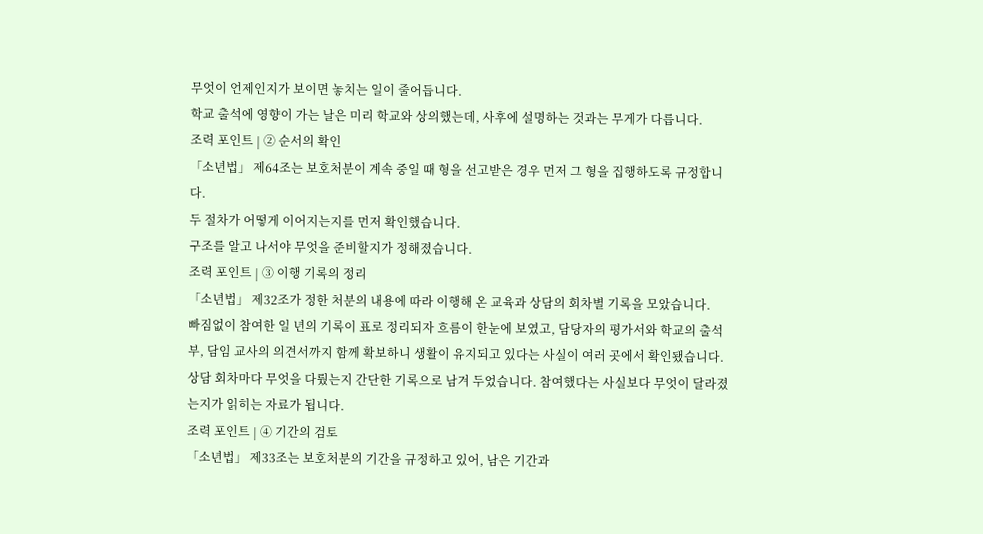무엇이 언제인지가 보이면 놓치는 일이 줄어듭니다.
학교 출석에 영향이 가는 날은 미리 학교와 상의했는데, 사후에 설명하는 것과는 무게가 다릅니다.
조력 포인트 | ② 순서의 확인
「소년법」 제64조는 보호처분이 계속 중일 때 형을 선고받은 경우 먼저 그 형을 집행하도록 규정합니다.
두 절차가 어떻게 이어지는지를 먼저 확인했습니다.
구조를 알고 나서야 무엇을 준비할지가 정해졌습니다.
조력 포인트 | ③ 이행 기록의 정리
「소년법」 제32조가 정한 처분의 내용에 따라 이행해 온 교육과 상담의 회차별 기록을 모았습니다.
빠짐없이 참여한 일 년의 기록이 표로 정리되자 흐름이 한눈에 보였고, 담당자의 평가서와 학교의 출석부, 담임 교사의 의견서까지 함께 확보하니 생활이 유지되고 있다는 사실이 여러 곳에서 확인됐습니다.
상담 회차마다 무엇을 다뤘는지 간단한 기록으로 남겨 두었습니다. 참여했다는 사실보다 무엇이 달라졌는지가 읽히는 자료가 됩니다.
조력 포인트 | ④ 기간의 검토
「소년법」 제33조는 보호처분의 기간을 규정하고 있어, 남은 기간과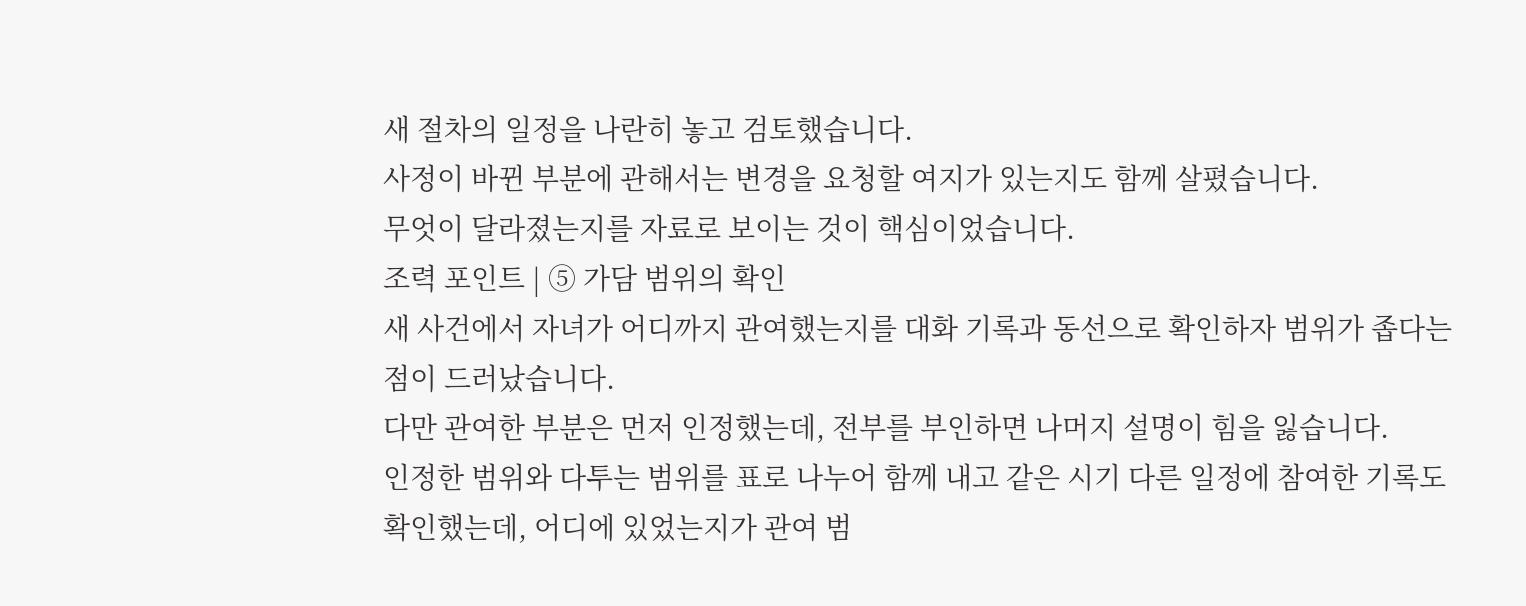새 절차의 일정을 나란히 놓고 검토했습니다.
사정이 바뀐 부분에 관해서는 변경을 요청할 여지가 있는지도 함께 살폈습니다.
무엇이 달라졌는지를 자료로 보이는 것이 핵심이었습니다.
조력 포인트 | ⑤ 가담 범위의 확인
새 사건에서 자녀가 어디까지 관여했는지를 대화 기록과 동선으로 확인하자 범위가 좁다는 점이 드러났습니다.
다만 관여한 부분은 먼저 인정했는데, 전부를 부인하면 나머지 설명이 힘을 잃습니다.
인정한 범위와 다투는 범위를 표로 나누어 함께 내고 같은 시기 다른 일정에 참여한 기록도 확인했는데, 어디에 있었는지가 관여 범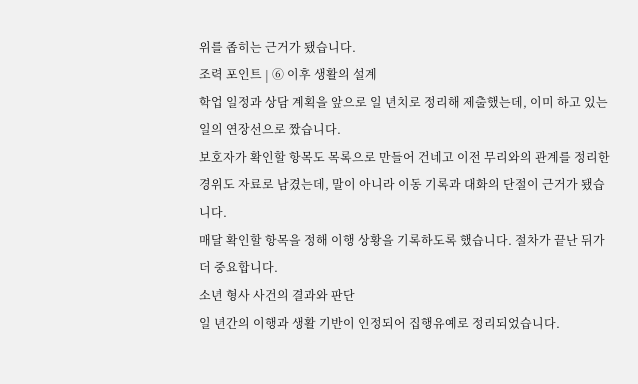위를 좁히는 근거가 됐습니다.
조력 포인트 | ⑥ 이후 생활의 설계
학업 일정과 상담 계획을 앞으로 일 년치로 정리해 제출했는데, 이미 하고 있는 일의 연장선으로 짰습니다.
보호자가 확인할 항목도 목록으로 만들어 건네고 이전 무리와의 관계를 정리한 경위도 자료로 남겼는데, 말이 아니라 이동 기록과 대화의 단절이 근거가 됐습니다.
매달 확인할 항목을 정해 이행 상황을 기록하도록 했습니다. 절차가 끝난 뒤가 더 중요합니다.
소년 형사 사건의 결과와 판단
일 년간의 이행과 생활 기반이 인정되어 집행유예로 정리되었습니다.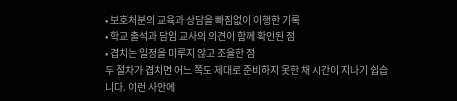• 보호처분의 교육과 상담을 빠짐없이 이행한 기록
• 학교 출석과 담임 교사의 의견이 함께 확인된 점
• 겹치는 일정을 미루지 않고 조율한 점
두 절차가 겹치면 어느 쪽도 제대로 준비하지 못한 채 시간이 지나기 쉽습니다. 이런 사안에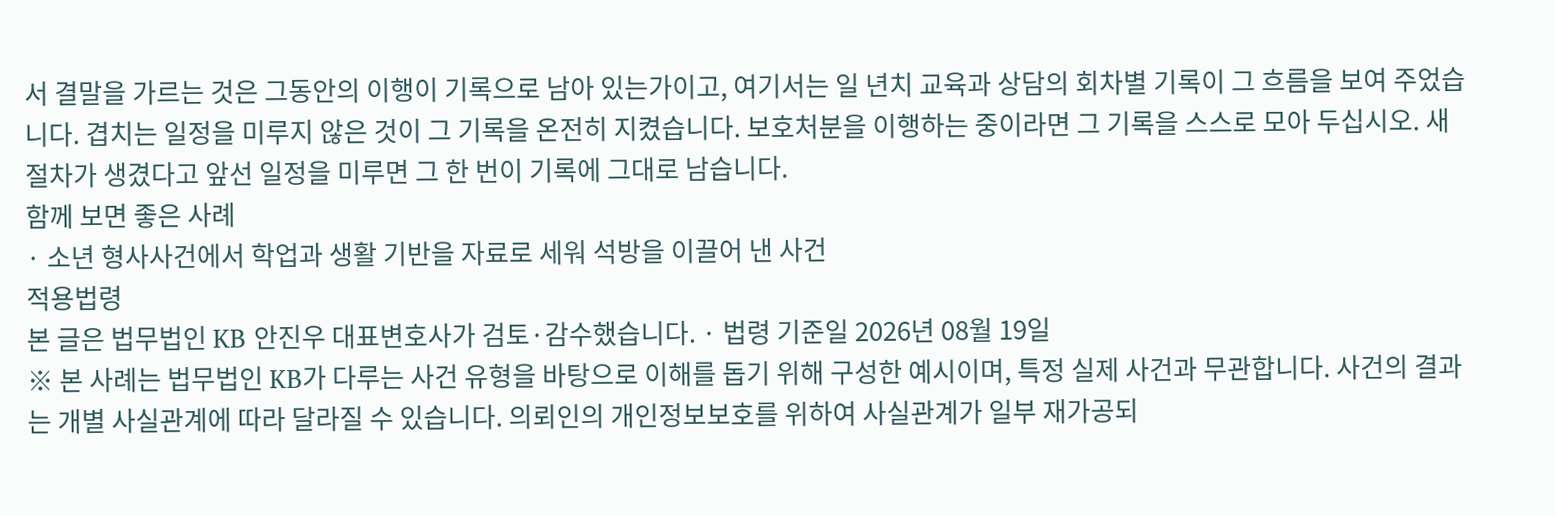서 결말을 가르는 것은 그동안의 이행이 기록으로 남아 있는가이고, 여기서는 일 년치 교육과 상담의 회차별 기록이 그 흐름을 보여 주었습니다. 겹치는 일정을 미루지 않은 것이 그 기록을 온전히 지켰습니다. 보호처분을 이행하는 중이라면 그 기록을 스스로 모아 두십시오. 새 절차가 생겼다고 앞선 일정을 미루면 그 한 번이 기록에 그대로 남습니다.
함께 보면 좋은 사례
· 소년 형사사건에서 학업과 생활 기반을 자료로 세워 석방을 이끌어 낸 사건
적용법령
본 글은 법무법인 KB 안진우 대표변호사가 검토·감수했습니다. · 법령 기준일 2026년 08월 19일
※ 본 사례는 법무법인 KB가 다루는 사건 유형을 바탕으로 이해를 돕기 위해 구성한 예시이며, 특정 실제 사건과 무관합니다. 사건의 결과는 개별 사실관계에 따라 달라질 수 있습니다. 의뢰인의 개인정보보호를 위하여 사실관계가 일부 재가공되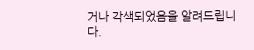거나 각색되었음을 알려드립니다.